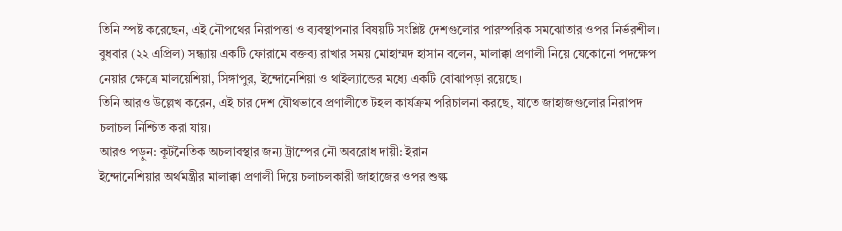তিনি স্পষ্ট করেছেন, এই নৌপথের নিরাপত্তা ও ব্যবস্থাপনার বিষয়টি সংশ্লিষ্ট দেশগুলোর পারস্পরিক সমঝোতার ওপর নির্ভরশীল।
বুধবার (২২ এপ্রিল) সন্ধ্যায় একটি ফোরামে বক্তব্য রাখার সময় মোহাম্মদ হাসান বলেন, মালাক্কা প্রণালী নিয়ে যেকোনো পদক্ষেপ নেয়ার ক্ষেত্রে মালয়েশিয়া, সিঙ্গাপুর, ইন্দোনেশিয়া ও থাইল্যান্ডের মধ্যে একটি বোঝাপড়া রয়েছে।
তিনি আরও উল্লেখ করেন, এই চার দেশ যৌথভাবে প্রণালীতে টহল কার্যক্রম পরিচালনা করছে, যাতে জাহাজগুলোর নিরাপদ চলাচল নিশ্চিত করা যায়।
আরও পড়ুন: কূটনৈতিক অচলাবস্থার জন্য ট্রাম্পের নৌ অবরোধ দায়ী: ইরান
ইন্দোনেশিয়ার অর্থমন্ত্রীর মালাক্কা প্রণালী দিয়ে চলাচলকারী জাহাজের ওপর শুল্ক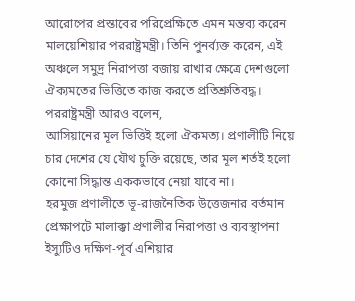আরোপের প্রস্তাবের পরিপ্রেক্ষিতে এমন মন্তব্য করেন মালয়েশিয়ার পররাষ্ট্রমন্ত্রী। তিনি পুনর্ব্যক্ত করেন, এই অঞ্চলে সমুদ্র নিরাপত্তা বজায় রাখার ক্ষেত্রে দেশগুলো ঐক্যমতের ভিত্তিতে কাজ করতে প্রতিশ্রুতিবদ্ধ।
পররাষ্ট্রমন্ত্রী আরও বলেন,
আসিয়ানের মূল ভিত্তিই হলো ঐকমত্য। প্রণালীটি নিয়ে চার দেশের যে যৌথ চুক্তি রয়েছে, তার মূল শর্তই হলো কোনো সিদ্ধান্ত এককভাবে নেয়া যাবে না।
হরমুজ প্রণালীতে ভূ-রাজনৈতিক উত্তেজনার বর্তমান প্রেক্ষাপটে মালাক্কা প্রণালীর নিরাপত্তা ও ব্যবস্থাপনা ইস্যুটিও দক্ষিণ-পূর্ব এশিয়ার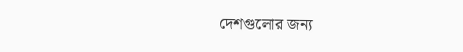দেশগুলোর জন্য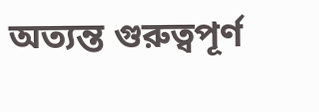অত্যন্ত গুরুত্বপূর্ণ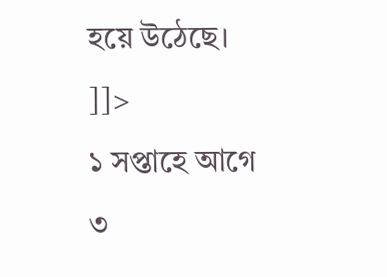হয়ে উঠেছে।
]]>
১ সপ্তাহে আগে
৩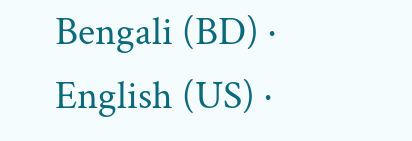Bengali (BD) ·
English (US) ·